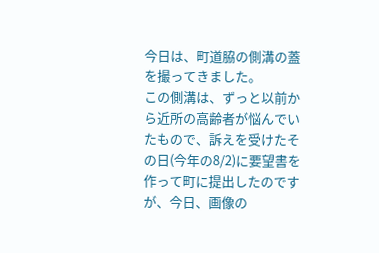今日は、町道脇の側溝の蓋を撮ってきました。
この側溝は、ずっと以前から近所の高齢者が悩んでいたもので、訴えを受けたその日(今年の8/2)に要望書を作って町に提出したのですが、今日、画像の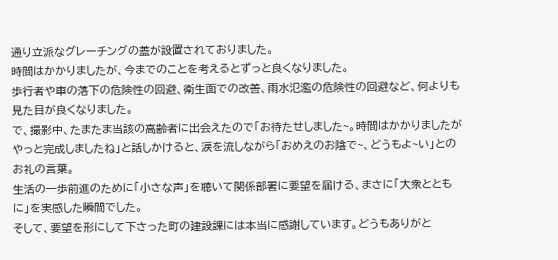通り立派なグレーチングの蓋が設置されておりました。
時間はかかりましたが、今までのことを考えるとずっと良くなりました。
歩行者や車の落下の危険性の回避、衛生面での改善、雨水氾濫の危険性の回避など、何よりも見た目が良くなりました。
で、撮影中、たまたま当該の高齢者に出会えたので「お待たせしました~。時間はかかりましたがやっと完成しましたね」と話しかけると、涙を流しながら「おめえのお陰で~、どうもよ~い」とのお礼の言葉。
生活の一歩前進のために「小さな声」を聴いて関係部署に要望を届ける、まさに「大衆とともに」を実感した瞬間でした。
そして、要望を形にして下さった町の建設課には本当に感謝しています。どうもありがと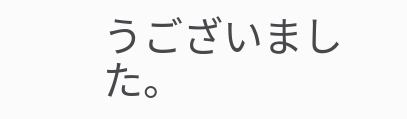うございました。